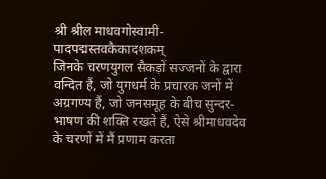श्री श्रील माधवगोस्वामी-पादपद्मस्तवकैकादशकम्
जिनके चरणयुगल सैकड़ों सज्जनों के द्वारा वन्दित हैं, जो युगधर्म के प्रचारक जनों में अग्रगण्य हैं, जो जनसमूह के बीच सुन्दर-भाषण की शक्ति रखते हैं, ऐसे श्रीमाधवदेव के चरणों में मैं प्रणाम करता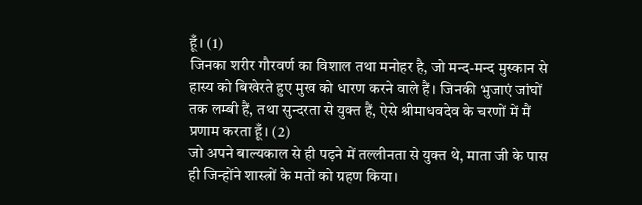हूँ। (1)
जिनका शरीर गौरवर्ण का विशाल तथा मनोहर है, जो मन्द-मन्द मुस्कान से हास्य को बिखेरते हुए मुख को धारण करने वाले हैं। जिनकी भुजाएं जांघों तक लम्बी हैं, तथा सुन्दरता से युक्त हैं, ऐसे श्रीमाधवदेव के चरणों में मैं प्रणाम करता हूँ। (2)
जो अपने बाल्यकाल से ही पढ़ने में तल्लीनता से युक्त थे, माता जी के पास ही जिन्होंने शास्त्रों के मतों को ग्रहण किया।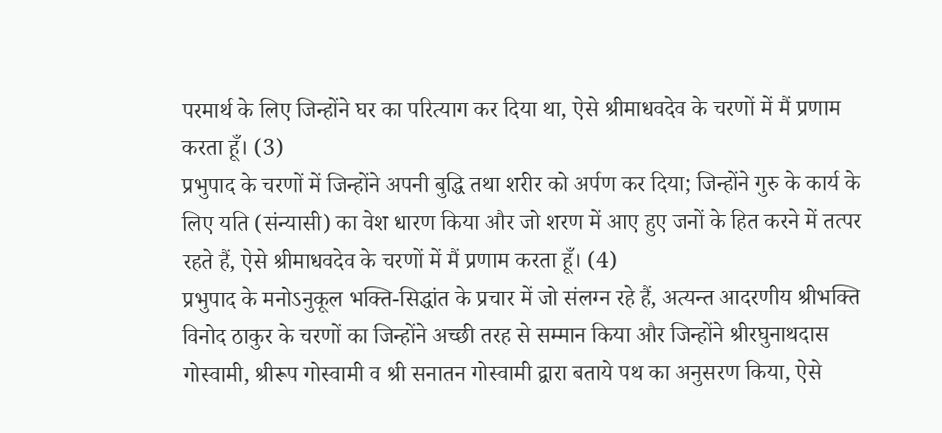परमार्थ के लिए जिन्होंने घर का परित्याग कर दिया था, ऐसे श्रीमाधवदेव के चरणों में मैं प्रणाम करता हूँ। (3)
प्रभुपाद के चरणों में जिन्होंने अपनी बुद्धि तथा शरीर को अर्पण कर दिया; जिन्होंने गुरु के कार्य के लिए यति (संन्यासी) का वेश धारण किया और जो शरण में आए हुए जनों के हित करने में तत्पर रहते हैं, ऐसे श्रीमाधवदेव के चरणों में मैं प्रणाम करता हूँ। (4)
प्रभुपाद के मनोऽनुकूल भक्ति-सिद्धांत के प्रचार में जो संलग्न रहे हैं, अत्यन्त आदरणीय श्रीभक्ति विनोद ठाकुर के चरणों का जिन्होंने अच्छी तरह से सम्मान किया और जिन्होंने श्रीरघुनाथदास गोस्वामी, श्रीरूप गोस्वामी व श्री सनातन गोस्वामी द्वारा बताये पथ का अनुसरण किया, ऐसे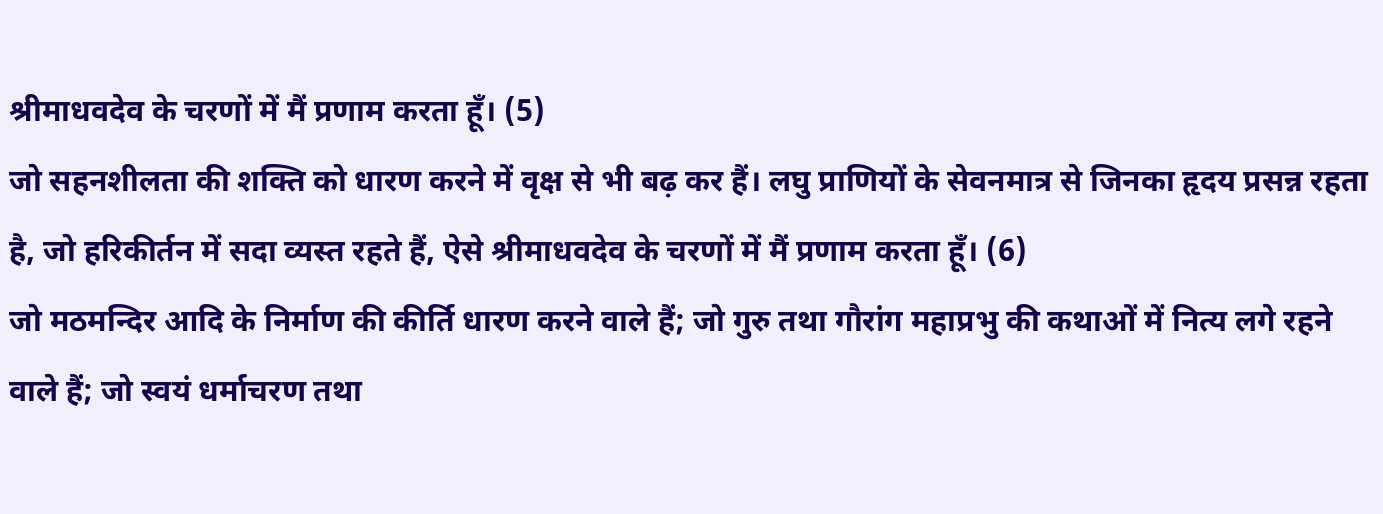श्रीमाधवदेव के चरणों में मैं प्रणाम करता हूँ। (5)
जो सहनशीलता की शक्ति को धारण करने में वृक्ष से भी बढ़ कर हैं। लघु प्राणियों के सेवनमात्र से जिनका हृदय प्रसन्न रहता है, जो हरिकीर्तन में सदा व्यस्त रहते हैं, ऐसे श्रीमाधवदेव के चरणों में मैं प्रणाम करता हूँ। (6)
जो मठमन्दिर आदि के निर्माण की कीर्ति धारण करने वाले हैं; जो गुरु तथा गौरांग महाप्रभु की कथाओं में नित्य लगे रहने वाले हैं; जो स्वयं धर्माचरण तथा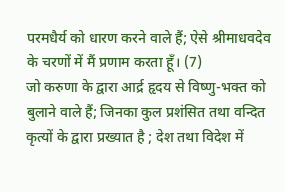परमधैर्य को धारण करने वाले हैं; ऐसे श्रीमाधवदेव के चरणों में मैं प्रणाम करता हूँ। (7)
जो करुणा के द्वारा आर्द्र हृदय से विष्णु-भक्त को बुलाने वाले हैं; जिनका कुल प्रशंसित तथा वन्दित कृत्यों के द्वारा प्रख्यात है ; देश तथा विदेश में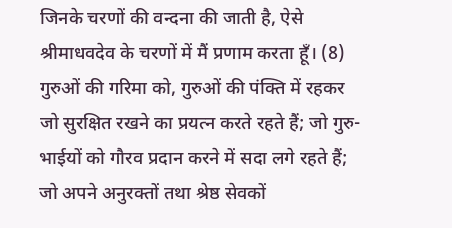जिनके चरणों की वन्दना की जाती है, ऐसे श्रीमाधवदेव के चरणों में मैं प्रणाम करता हूँ। (8)
गुरुओं की गरिमा को, गुरुओं की पंक्ति में रहकर जो सुरक्षित रखने का प्रयत्न करते रहते हैं; जो गुरु-भाईयों को गौरव प्रदान करने में सदा लगे रहते हैं; जो अपने अनुरक्तों तथा श्रेष्ठ सेवकों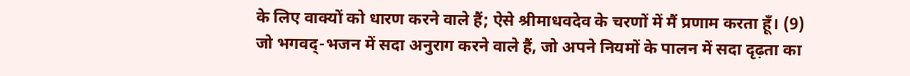के लिए वाक्यों को धारण करने वाले हैं; ऐसे श्रीमाधवदेव के चरणों में मैं प्रणाम करता हूँ। (9)
जो भगवद्-भजन में सदा अनुराग करने वाले हैं, जो अपने नियमों के पालन में सदा दृढ़ता का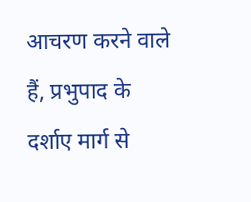आचरण करने वाले हैं, प्रभुपाद के दर्शाए मार्ग से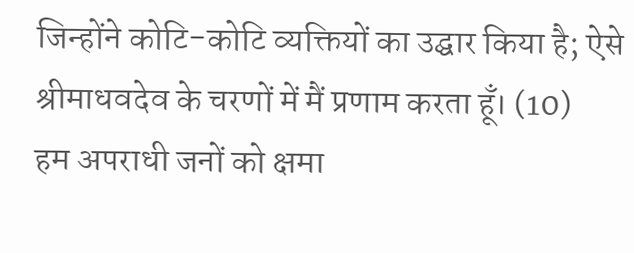जिन्होंने कोटि-कोटि व्यक्तियों का उद्घार किया है; ऐसे श्रीमाधवदेव के चरणों में मैं प्रणाम करता हूँ। (10)
हम अपराधी जनों को क्षमा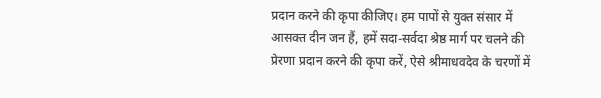प्रदान करने की कृपा कीजिए। हम पापों से युक्त संसार में आसक्त दीन जन हैं, हमें सदा-सर्वदा श्रेष्ठ मार्ग पर चलने की प्रेरणा प्रदान करने की कृपा करें, ऐसे श्रीमाधवदेव के चरणों में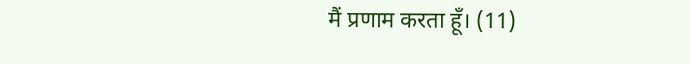मैं प्रणाम करता हूँ। (11)